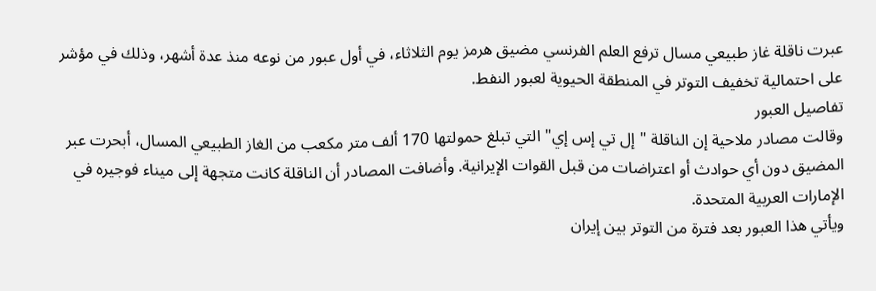عبرت ناقلة غاز طبيعي مسال ترفع العلم الفرنسي مضيق هرمز يوم الثلاثاء، في أول عبور من نوعه منذ عدة أشهر، وذلك في مؤشر على احتمالية تخفيف التوتر في المنطقة الحيوية لعبور النفط.
تفاصيل العبور
وقالت مصادر ملاحية إن الناقلة "إل تي إس إي" التي تبلغ حمولتها 170 ألف متر مكعب من الغاز الطبيعي المسال، أبحرت عبر المضيق دون أي حوادث أو اعتراضات من قبل القوات الإيرانية. وأضافت المصادر أن الناقلة كانت متجهة إلى ميناء فوجيره في الإمارات العربية المتحدة.
ويأتي هذا العبور بعد فترة من التوتر بين إيران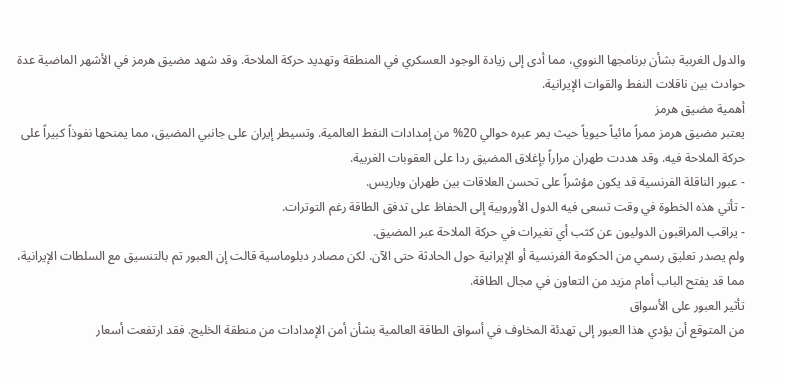والدول الغربية بشأن برنامجها النووي، مما أدى إلى زيادة الوجود العسكري في المنطقة وتهديد حركة الملاحة. وقد شهد مضيق هرمز في الأشهر الماضية عدة حوادث بين ناقلات النفط والقوات الإيرانية.
أهمية مضيق هرمز
يعتبر مضيق هرمز ممراً مائياً حيوياً حيث يمر عبره حوالي 20% من إمدادات النفط العالمية. وتسيطر إيران على جانبي المضيق، مما يمنحها نفوذاً كبيراً على حركة الملاحة فيه. وقد هددت طهران مراراً بإغلاق المضيق ردا على العقوبات الغربية.
- عبور الناقلة الفرنسية قد يكون مؤشراً على تحسن العلاقات بين طهران وباريس.
- تأتي هذه الخطوة في وقت تسعى فيه الدول الأوروبية إلى الحفاظ على تدفق الطاقة رغم التوترات.
- يراقب المراقبون الدوليون عن كثب أي تغيرات في حركة الملاحة عبر المضيق.
ولم يصدر تعليق رسمي من الحكومة الفرنسية أو الإيرانية حول الحادثة حتى الآن. لكن مصادر دبلوماسية قالت إن العبور تم بالتنسيق مع السلطات الإيرانية، مما قد يفتح الباب أمام مزيد من التعاون في مجال الطاقة.
تأثير العبور على الأسواق
من المتوقع أن يؤدي هذا العبور إلى تهدئة المخاوف في أسواق الطاقة العالمية بشأن أمن الإمدادات من منطقة الخليج. فقد ارتفعت أسعار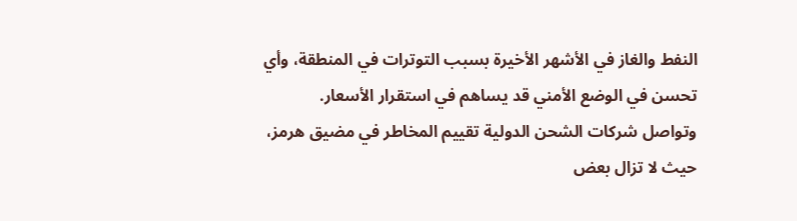النفط والغاز في الأشهر الأخيرة بسبب التوترات في المنطقة، وأي تحسن في الوضع الأمني قد يساهم في استقرار الأسعار.
وتواصل شركات الشحن الدولية تقييم المخاطر في مضيق هرمز، حيث لا تزال بعض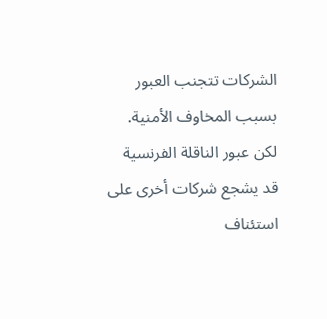الشركات تتجنب العبور بسبب المخاوف الأمنية. لكن عبور الناقلة الفرنسية قد يشجع شركات أخرى على استئناف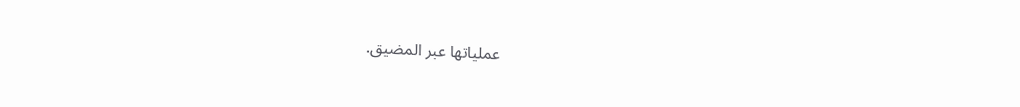عملياتها عبر المضيق.